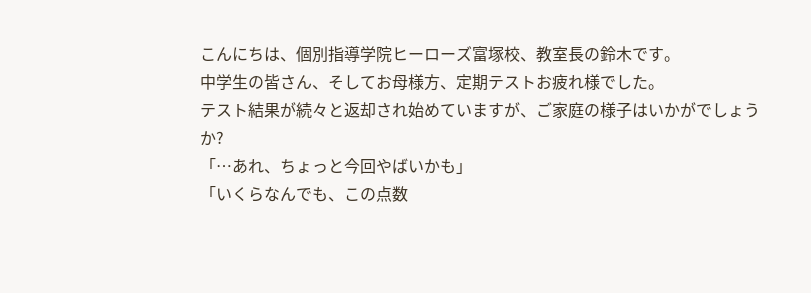こんにちは、個別指導学院ヒーローズ富塚校、教室長の鈴木です。
中学生の皆さん、そしてお母様方、定期テストお疲れ様でした。
テスト結果が続々と返却され始めていますが、ご家庭の様子はいかがでしょうか?
「…あれ、ちょっと今回やばいかも」
「いくらなんでも、この点数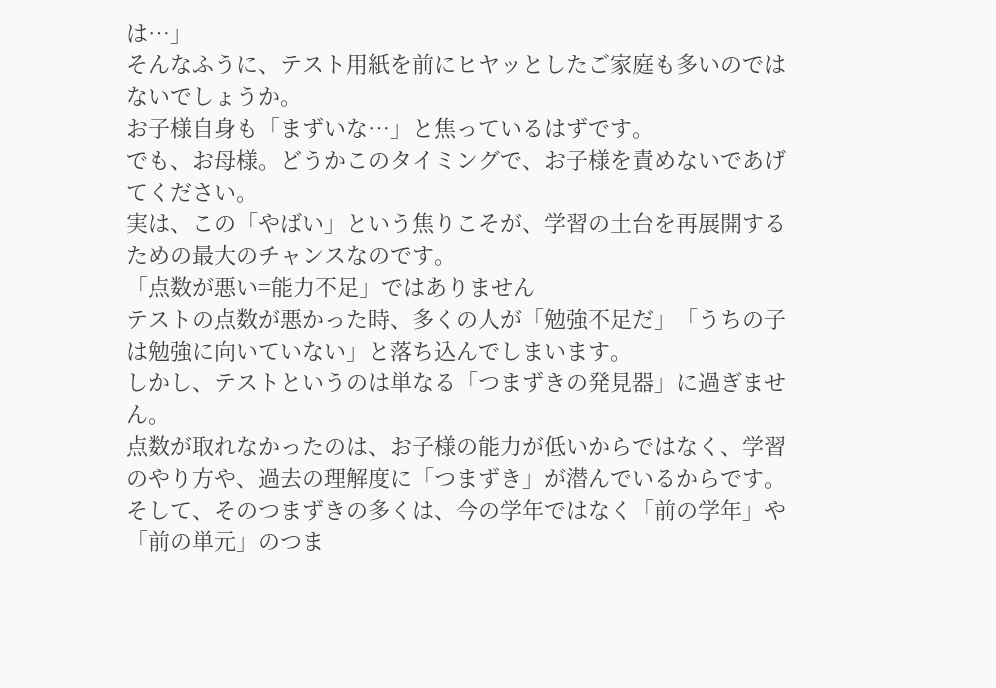は…」
そんなふうに、テスト用紙を前にヒヤッとしたご家庭も多いのではないでしょうか。
お子様自身も「まずいな…」と焦っているはずです。
でも、お母様。どうかこのタイミングで、お子様を責めないであげてください。
実は、この「やばい」という焦りこそが、学習の土台を再展開するための最大のチャンスなのです。
「点数が悪い=能力不足」ではありません
テストの点数が悪かった時、多くの人が「勉強不足だ」「うちの子は勉強に向いていない」と落ち込んでしまいます。
しかし、テストというのは単なる「つまずきの発見器」に過ぎません。
点数が取れなかったのは、お子様の能力が低いからではなく、学習のやり方や、過去の理解度に「つまずき」が潜んでいるからです。
そして、そのつまずきの多くは、今の学年ではなく「前の学年」や「前の単元」のつま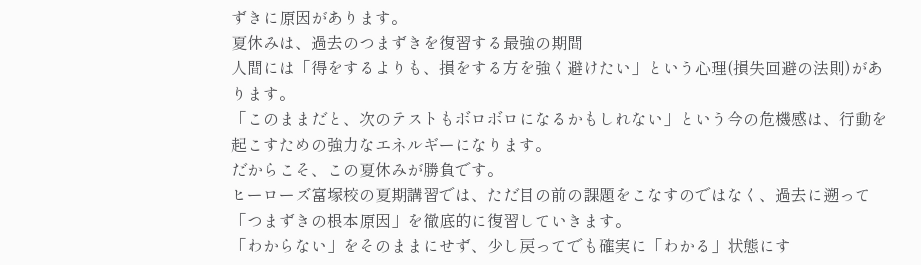ずきに原因があります。
夏休みは、過去のつまずきを復習する最強の期間
人間には「得をするよりも、損をする方を強く避けたい」という心理(損失回避の法則)があります。
「このままだと、次のテストもボロボロになるかもしれない」という今の危機感は、行動を起こすための強力なエネルギーになります。
だからこそ、この夏休みが勝負です。
ヒーローズ富塚校の夏期講習では、ただ目の前の課題をこなすのではなく、過去に遡って「つまずきの根本原因」を徹底的に復習していきます。
「わからない」をそのままにせず、少し戻ってでも確実に「わかる」状態にす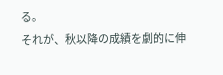る。
それが、秋以降の成績を劇的に伸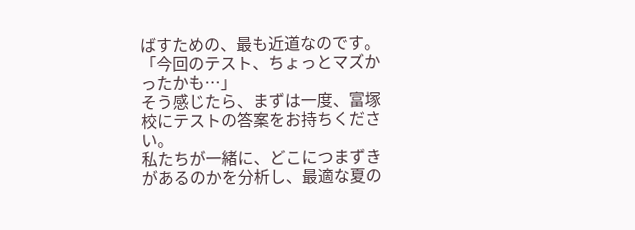ばすための、最も近道なのです。
「今回のテスト、ちょっとマズかったかも…」
そう感じたら、まずは一度、富塚校にテストの答案をお持ちください。
私たちが一緒に、どこにつまずきがあるのかを分析し、最適な夏の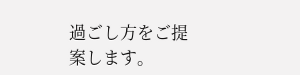過ごし方をご提案します。